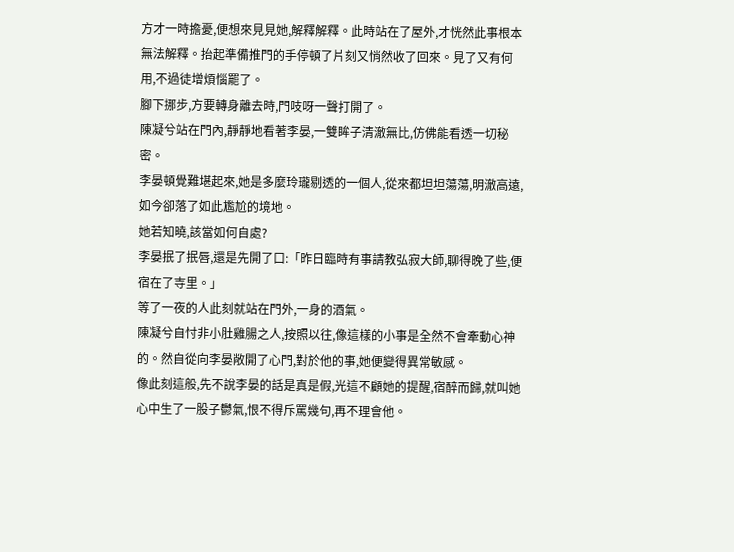方才一時擔憂,便想來見見她,解釋解釋。此時站在了屋外,才恍然此事根本無法解釋。抬起準備推門的手停頓了片刻又悄然收了回來。見了又有何用,不過徒增煩惱罷了。
腳下挪步,方要轉身離去時,門吱呀一聲打開了。
陳凝兮站在門內,靜靜地看著李晏,一雙眸子清澈無比,仿佛能看透一切秘密。
李晏頓覺難堪起來,她是多麼玲瓏剔透的一個人,從來都坦坦蕩蕩,明澈高遠,如今卻落了如此尷尬的境地。
她若知曉,該當如何自處?
李晏抿了抿唇,還是先開了口:「昨日臨時有事請教弘寂大師,聊得晚了些,便宿在了寺里。」
等了一夜的人此刻就站在門外,一身的酒氣。
陳凝兮自忖非小肚雞腸之人,按照以往,像這樣的小事是全然不會牽動心神的。然自從向李晏敞開了心門,對於他的事,她便變得異常敏感。
像此刻這般,先不說李晏的話是真是假,光這不顧她的提醒,宿醉而歸,就叫她心中生了一股子鬱氣,恨不得斥罵幾句,再不理會他。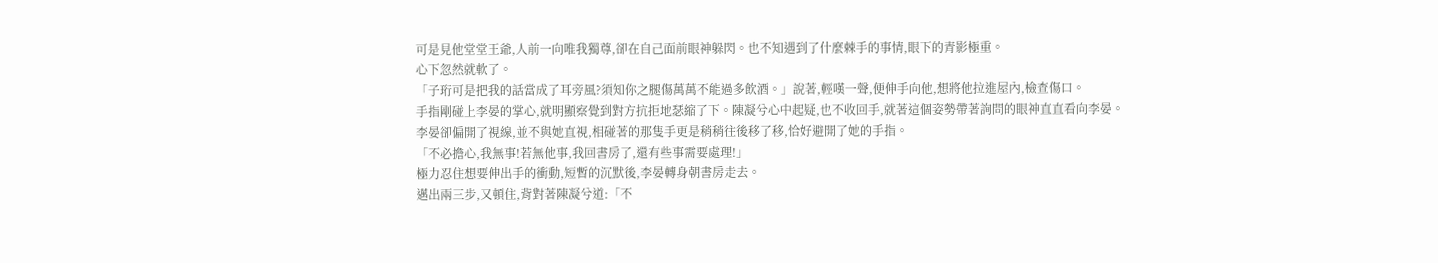可是見他堂堂王爺,人前一向唯我獨尊,卻在自己面前眼神躲閃。也不知遇到了什麼棘手的事情,眼下的青影極重。
心下忽然就軟了。
「子珩可是把我的話當成了耳旁風?須知你之腿傷萬萬不能過多飲酒。」說著,輕嘆一聲,便伸手向他,想將他拉進屋內,檢查傷口。
手指剛碰上李晏的掌心,就明顯察覺到對方抗拒地瑟縮了下。陳凝兮心中起疑,也不收回手,就著這個姿勢帶著詢問的眼神直直看向李晏。
李晏卻偏開了視線,並不與她直視,相碰著的那隻手更是稍稍往後移了移,恰好避開了她的手指。
「不必擔心,我無事!若無他事,我回書房了,還有些事需要處理!」
極力忍住想要伸出手的衝動,短暫的沉默後,李晏轉身朝書房走去。
邁出兩三步,又頓住,背對著陳凝兮道:「不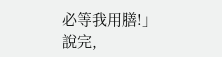必等我用膳!」
說完,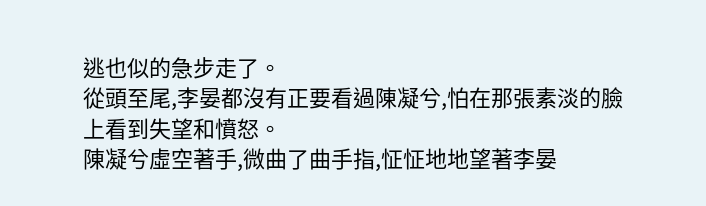逃也似的急步走了。
從頭至尾,李晏都沒有正要看過陳凝兮,怕在那張素淡的臉上看到失望和憤怒。
陳凝兮虛空著手,微曲了曲手指,怔怔地地望著李晏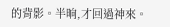的背影。半晌,才回過神來。